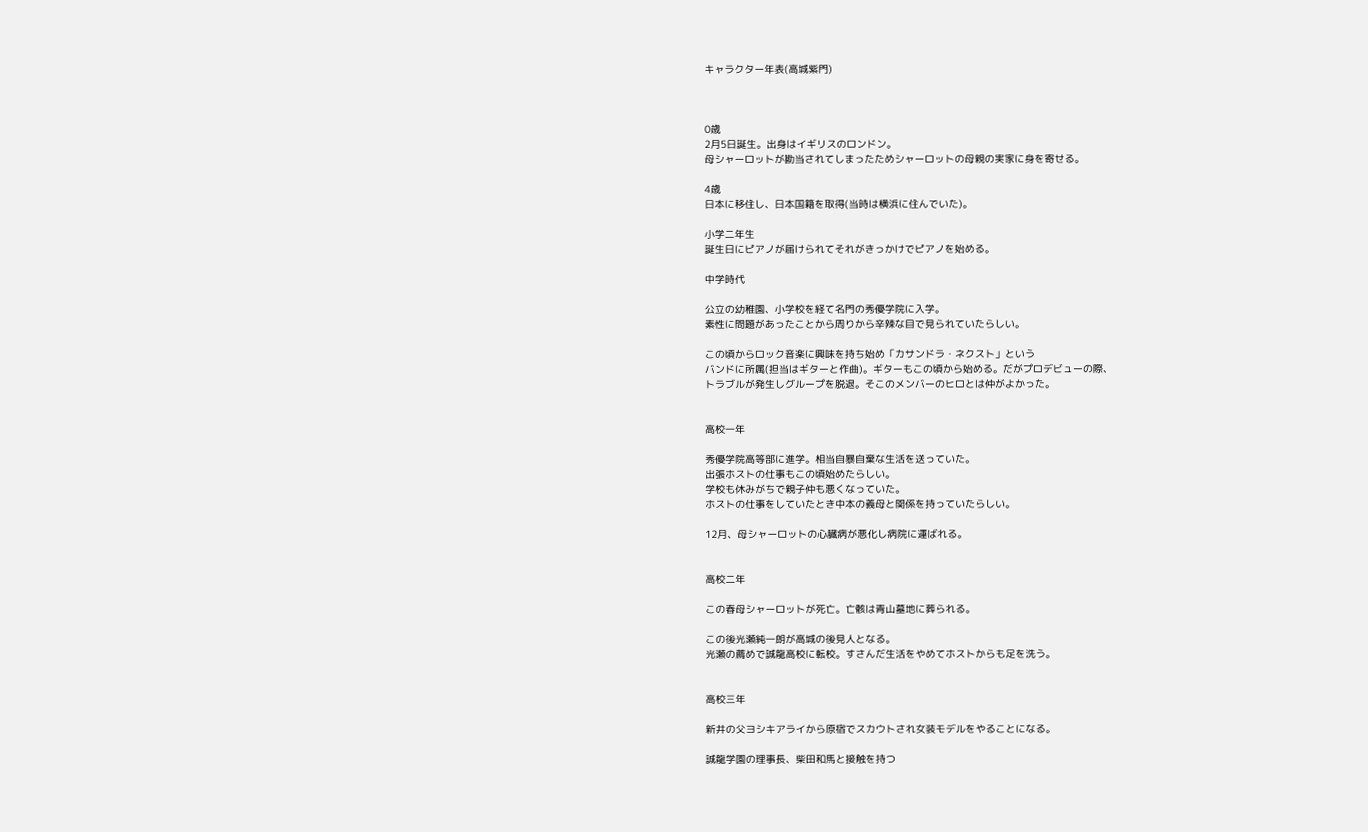キャラクター年表(高城紫門)



0歳
2月5日誕生。出身はイギリスのロンドン。
母シャーロットが勘当されてしまったためシャーロットの母親の実家に身を寄せる。

4歳
日本に移住し、日本国籍を取得(当時は横浜に住んでいた)。

小学二年生
誕生日にピアノが届けられてそれがきっかけでピアノを始める。

中学時代

公立の幼稚園、小学校を経て名門の秀優学院に入学。
素性に問題があったことから周りから辛辣な目で見られていたらしい。

この頃からロック音楽に興味を持ち始め「カサンドラ・ネクスト」という
バンドに所属(担当はギターと作曲)。ギターもこの頃から始める。だがプロデビューの際、
トラブルが発生しグループを脱退。そこのメンバーのヒロとは仲がよかった。


高校一年

秀優学院高等部に進学。相当自暴自棄な生活を送っていた。
出張ホストの仕事もこの頃始めたらしい。
学校も休みがちで親子仲も悪くなっていた。
ホストの仕事をしていたとき中本の義母と関係を持っていたらしい。

12月、母シャーロットの心臓病が悪化し病院に運ばれる。


高校二年

この春母シャーロットが死亡。亡骸は青山墓地に葬られる。

この後光瀬純一朗が高城の後見人となる。
光瀬の薦めで誠龍高校に転校。すさんだ生活をやめてホストからも足を洗う。


高校三年

新井の父ヨシキアライから原宿でスカウトされ女装モデルをやることになる。

誠龍学園の理事長、柴田和馬と接触を持つ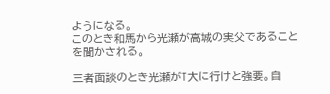ようになる。
このとき和馬から光瀬が高城の実父であることを聞かされる。

三者面談のとき光瀬がT大に行けと強要。自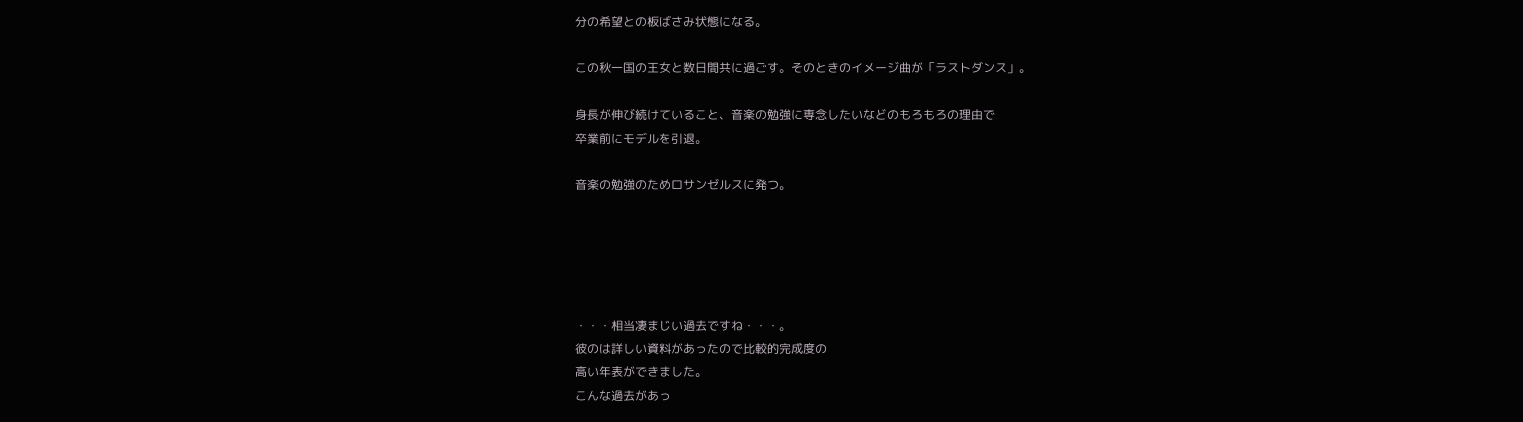分の希望との板ばさみ状態になる。

この秋一国の王女と数日間共に過ごす。そのときのイメージ曲が「ラストダンス」。

身長が伸び続けていること、音楽の勉強に専念したいなどのもろもろの理由で
卒業前にモデルを引退。

音楽の勉強のためロサンゼルスに発つ。





・・・相当凄まじい過去ですね・・・。
彼のは詳しい資料があったので比較的完成度の
高い年表ができました。
こんな過去があっ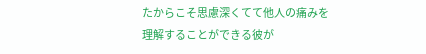たからこそ思慮深くてて他人の痛みを
理解することができる彼が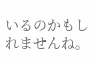いるのかもしれませんね。